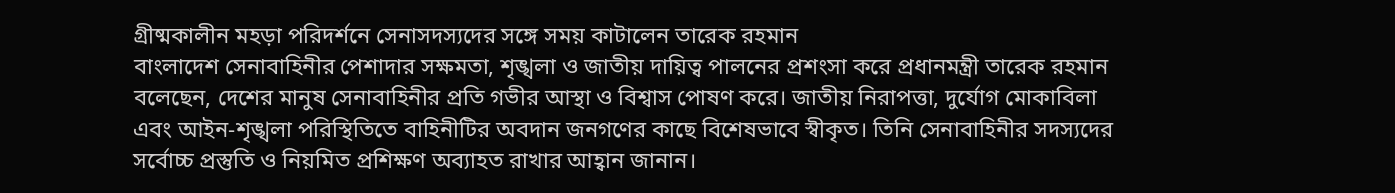গ্রীষ্মকালীন মহড়া পরিদর্শনে সেনাসদস্যদের সঙ্গে সময় কাটালেন তারেক রহমান
বাংলাদেশ সেনাবাহিনীর পেশাদার সক্ষমতা, শৃঙ্খলা ও জাতীয় দায়িত্ব পালনের প্রশংসা করে প্রধানমন্ত্রী তারেক রহমান বলেছেন, দেশের মানুষ সেনাবাহিনীর প্রতি গভীর আস্থা ও বিশ্বাস পোষণ করে। জাতীয় নিরাপত্তা, দুর্যোগ মোকাবিলা এবং আইন-শৃঙ্খলা পরিস্থিতিতে বাহিনীটির অবদান জনগণের কাছে বিশেষভাবে স্বীকৃত। তিনি সেনাবাহিনীর সদস্যদের সর্বোচ্চ প্রস্তুতি ও নিয়মিত প্রশিক্ষণ অব্যাহত রাখার আহ্বান জানান।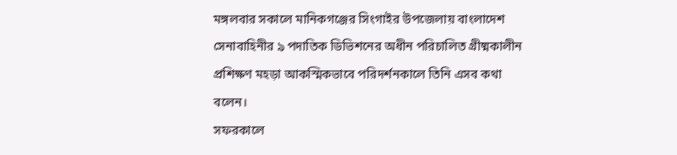মঙ্গলবার সকালে মানিকগঞ্জের সিংগাইর উপজেলায় বাংলাদেশ সেনাবাহিনীর ৯ পদাতিক ডিভিশনের অধীন পরিচালিত গ্রীষ্মকালীন প্রশিক্ষণ মহড়া আকস্মিকভাবে পরিদর্শনকালে তিনি এসব কথা বলেন।
সফরকালে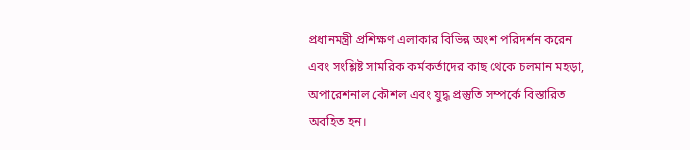প্রধানমন্ত্রী প্রশিক্ষণ এলাকার বিভিন্ন অংশ পরিদর্শন করেন এবং সংশ্লিষ্ট সামরিক কর্মকর্তাদের কাছ থেকে চলমান মহড়া, অপারেশনাল কৌশল এবং যুদ্ধ প্রস্তুতি সম্পর্কে বিস্তারিত অবহিত হন।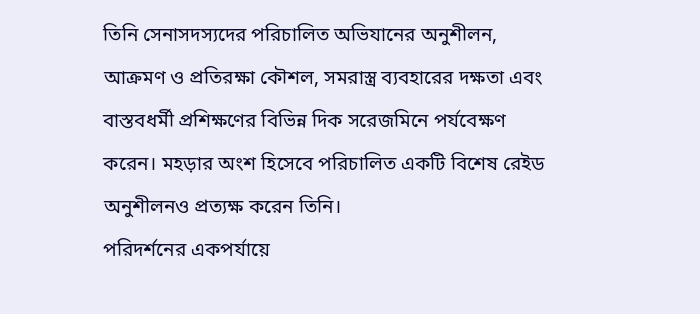তিনি সেনাসদস্যদের পরিচালিত অভিযানের অনুশীলন, আক্রমণ ও প্রতিরক্ষা কৌশল, সমরাস্ত্র ব্যবহারের দক্ষতা এবং বাস্তবধর্মী প্রশিক্ষণের বিভিন্ন দিক সরেজমিনে পর্যবেক্ষণ করেন। মহড়ার অংশ হিসেবে পরিচালিত একটি বিশেষ রেইড অনুশীলনও প্রত্যক্ষ করেন তিনি।
পরিদর্শনের একপর্যায়ে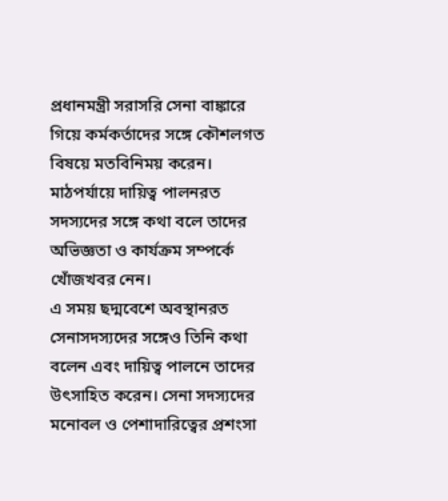প্রধানমন্ত্রী সরাসরি সেনা বাঙ্কারে গিয়ে কর্মকর্তাদের সঙ্গে কৌশলগত বিষয়ে মতবিনিময় করেন। মাঠপর্যায়ে দায়িত্ব পালনরত সদস্যদের সঙ্গে কথা বলে তাদের অভিজ্ঞতা ও কার্যক্রম সম্পর্কে খোঁজখবর নেন।
এ সময় ছদ্মবেশে অবস্থানরত সেনাসদস্যদের সঙ্গেও তিনি কথা বলেন এবং দায়িত্ব পালনে তাদের উৎসাহিত করেন। সেনা সদস্যদের মনোবল ও পেশাদারিত্বের প্রশংসা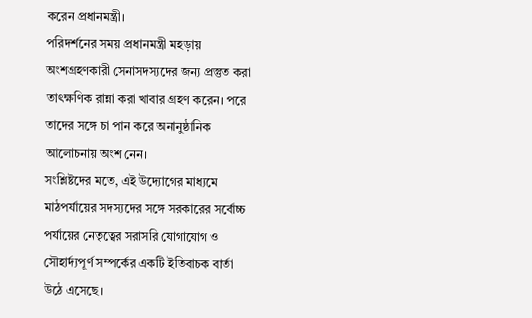করেন প্রধানমন্ত্রী।
পরিদর্শনের সময় প্রধানমন্ত্রী মহড়ায় অংশগ্রহণকারী সেনাসদস্যদের জন্য প্রস্তুত করা তাৎক্ষণিক রান্না করা খাবার গ্রহণ করেন। পরে তাদের সঙ্গে চা পান করে অনানুষ্ঠানিক আলোচনায় অংশ নেন।
সংশ্লিষ্টদের মতে, এই উদ্যোগের মাধ্যমে মাঠপর্যায়ের সদস্যদের সঙ্গে সরকারের সর্বোচ্চ পর্যায়ের নেতৃত্বের সরাসরি যোগাযোগ ও সৌহার্দ্যপূর্ণ সম্পর্কের একটি ইতিবাচক বার্তা উঠে এসেছে।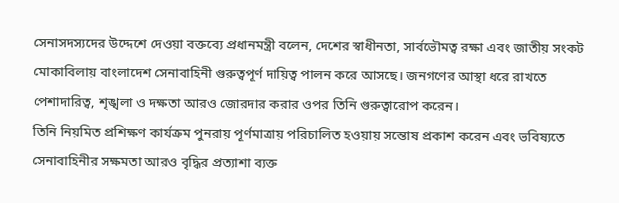সেনাসদস্যদের উদ্দেশে দেওয়া বক্তব্যে প্রধানমন্ত্রী বলেন, দেশের স্বাধীনতা, সার্বভৌমত্ব রক্ষা এবং জাতীয় সংকট মোকাবিলায় বাংলাদেশ সেনাবাহিনী গুরুত্বপূর্ণ দায়িত্ব পালন করে আসছে। জনগণের আস্থা ধরে রাখতে পেশাদারিত্ব, শৃঙ্খলা ও দক্ষতা আরও জোরদার করার ওপর তিনি গুরুত্বারোপ করেন।
তিনি নিয়মিত প্রশিক্ষণ কার্যক্রম পুনরায় পূর্ণমাত্রায় পরিচালিত হওয়ায় সন্তোষ প্রকাশ করেন এবং ভবিষ্যতে সেনাবাহিনীর সক্ষমতা আরও বৃদ্ধির প্রত্যাশা ব্যক্ত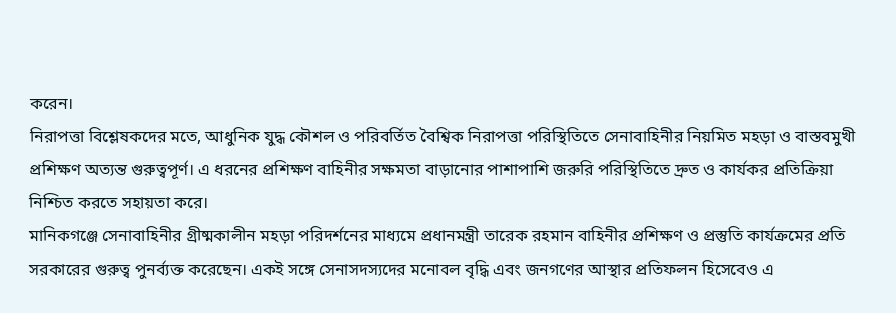করেন।
নিরাপত্তা বিশ্লেষকদের মতে, আধুনিক যুদ্ধ কৌশল ও পরিবর্তিত বৈশ্বিক নিরাপত্তা পরিস্থিতিতে সেনাবাহিনীর নিয়মিত মহড়া ও বাস্তবমুখী প্রশিক্ষণ অত্যন্ত গুরুত্বপূর্ণ। এ ধরনের প্রশিক্ষণ বাহিনীর সক্ষমতা বাড়ানোর পাশাপাশি জরুরি পরিস্থিতিতে দ্রুত ও কার্যকর প্রতিক্রিয়া নিশ্চিত করতে সহায়তা করে।
মানিকগঞ্জে সেনাবাহিনীর গ্রীষ্মকালীন মহড়া পরিদর্শনের মাধ্যমে প্রধানমন্ত্রী তারেক রহমান বাহিনীর প্রশিক্ষণ ও প্রস্তুতি কার্যক্রমের প্রতি সরকারের গুরুত্ব পুনর্ব্যক্ত করেছেন। একই সঙ্গে সেনাসদস্যদের মনোবল বৃদ্ধি এবং জনগণের আস্থার প্রতিফলন হিসেবেও এ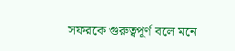সফরকে গুরুত্বপূর্ণ বলে মনে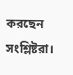করছেন সংশ্লিষ্টরা।